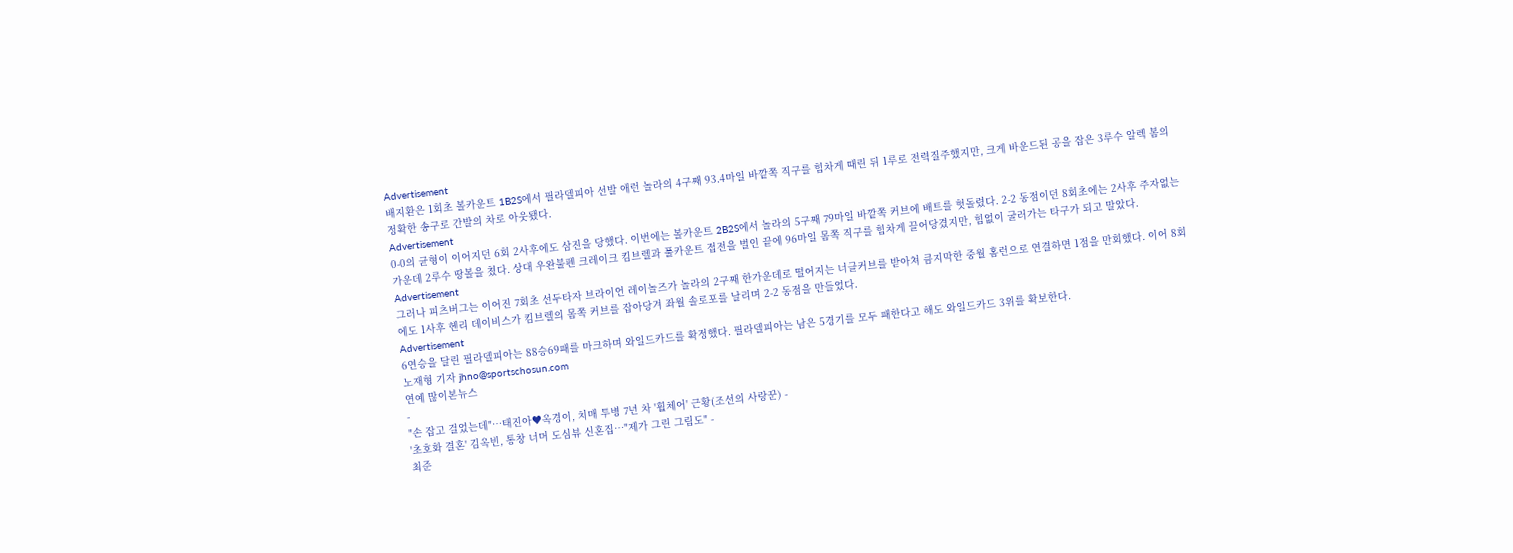Advertisement
배지환은 1회초 볼카운트 1B2S에서 필라델피아 선발 애런 놀라의 4구째 93.4마일 바깥쪽 직구를 힘차게 때린 뒤 1루로 전력질주했지만, 크게 바운드된 공을 잡은 3루수 알렉 봄의 정확한 송구로 간발의 차로 아웃됐다.
Advertisement
0-0의 균형이 이어지던 6회 2사후에도 삼진을 당했다. 이번에는 볼카운트 2B2S에서 놀라의 5구째 79마일 바깥쪽 커브에 배트를 헛돌렸다. 2-2 동점이던 8회초에는 2사후 주자없는 가운데 2루수 땅볼을 쳤다. 상대 우완불펜 크레이크 킴브렐과 풀카운트 접전을 벌인 끝에 96마일 몸쪽 직구를 힘차게 끌어당겼지만, 힘없이 굴러가는 타구가 되고 말았다.
Advertisement
그러나 피츠버그는 이어진 7회초 선두타자 브라이언 레이놀즈가 놀라의 2구째 한가운데로 떨어지는 너클커브를 받아쳐 큼지막한 중월 홈런으로 연결하면 1점을 만회했다. 이어 8회에도 1사후 헨리 데이비스가 킴브렐의 몸쪽 커브를 잡아당겨 좌월 솔로포를 날리며 2-2 동점을 만들었다.
Advertisement
6연승을 달린 필라델피아는 88승69패를 마크하며 와일드카드를 확정했다. 필라델피아는 남은 5경기를 모두 패한다고 해도 와일드카드 3위를 확보한다.
노재형 기자 jhno@sportschosun.com
연예 많이본뉴스
-
"손 잡고 걸었는데"…태진아♥옥경이, 치매 투병 7년 차 '휠체어' 근황(조선의 사랑꾼) -
'초호화 결혼' 김옥빈, 통창 너머 도심뷰 신혼집…"제가 그린 그림도" -
최준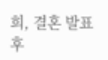희, 결혼 발표 후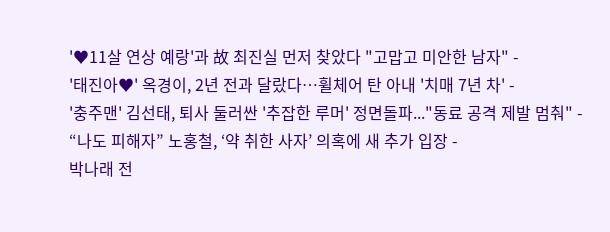'♥11살 연상 예랑'과 故 최진실 먼저 찾았다 "고맙고 미안한 남자" -
'태진아♥' 옥경이, 2년 전과 달랐다…휠체어 탄 아내 '치매 7년 차' -
'충주맨' 김선태, 퇴사 둘러싼 '추잡한 루머' 정면돌파..."동료 공격 제발 멈춰" -
“나도 피해자” 노홍철, ‘약 취한 사자’ 의혹에 새 추가 입장 -
박나래 전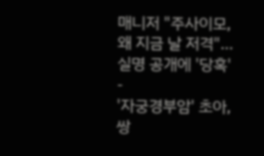매니저 "주사이모, 왜 지금 날 저격"…실명 공개에 '당혹' -
'자궁경부암' 초아, 쌍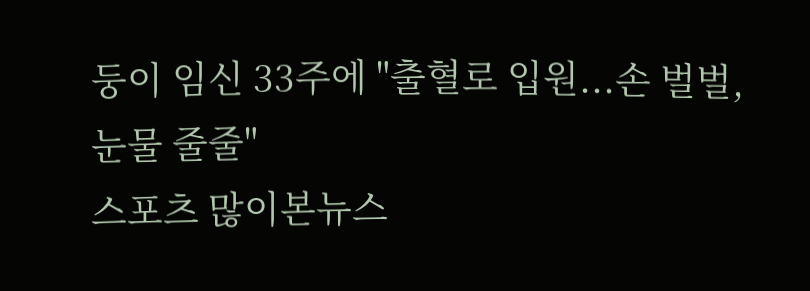둥이 임신 33주에 "출혈로 입원...손 벌벌, 눈물 줄줄"
스포츠 많이본뉴스